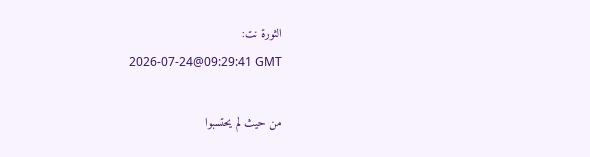الثورة نت:
2026-07-24@09:29:41 GMT

من حيث لم يحتسبوا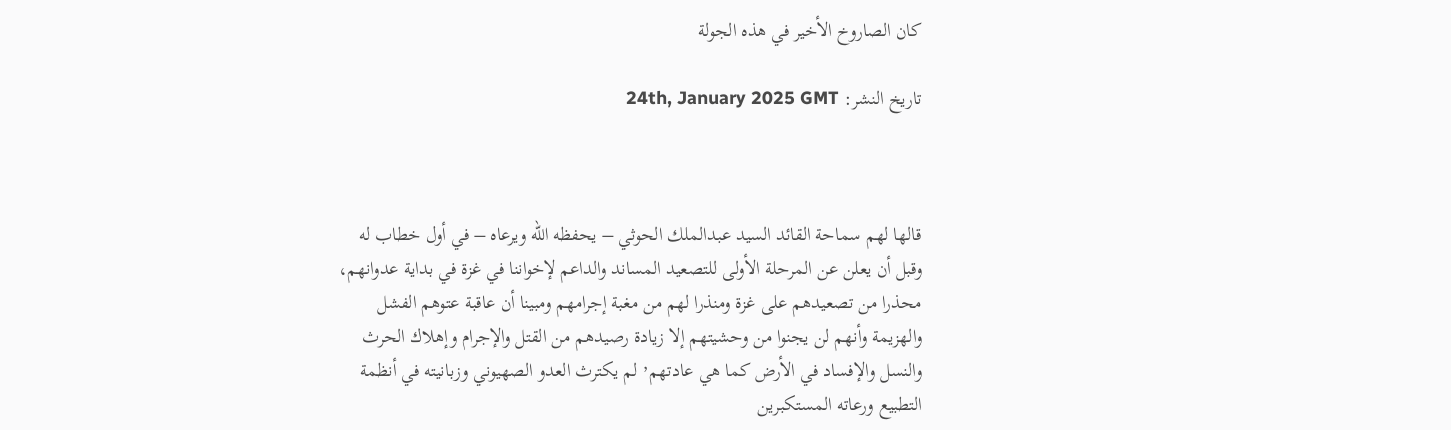كان الصاروخ الأخير في هذه الجولة

تاريخ النشر: 24th, January 2025 GMT



قالها لهم سماحة القائد السيد عبدالملك الحوثي – يحفظه الله ويرعاه – في أول خطاب له وقبل أن يعلن عن المرحلة الأولى للتصعيد المساند والداعم لإخواننا في غزة في بداية عدوانهم، محذرا من تصعيدهم على غزة ومنذرا لهم من مغبة إجرامهم ومبينا أن عاقبة عتوهم الفشل والهزيمة وأنهم لن يجنوا من وحشيتهم إلا زيادة رصيدهم من القتل والإجرام وإهلاك الحرث والنسل والإفساد في الأرض كما هي عادتهم٬ لم يكترث العدو الصهيوني وزبانيته في أنظمة التطبيع ورعاته المستكبرين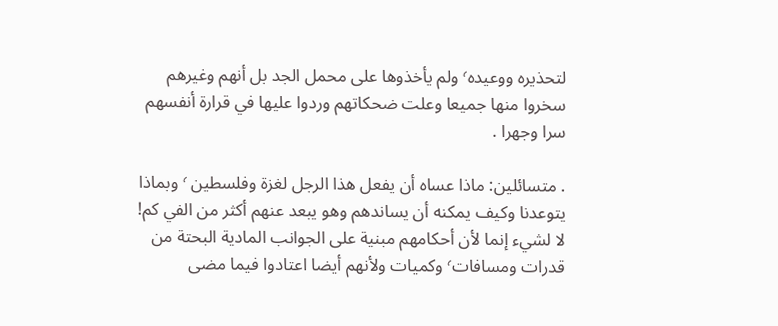لتحذيره ووعيده٬ ولم يأخذوها على محمل الجد بل أنهم وغيرهم سخروا منها جميعا وعلت ضحكاتهم وردوا عليها في قرارة أنفسهم سرا وجهرا .

. متسائلين: ماذا عساه أن يفعل هذا الرجل لغزة وفلسطين ٬ وبماذا يتوعدنا وكيف يمكنه أن يساندهم وهو يبعد عنهم أكثر من الفي كم! لا لشيء إنما لأن أحكامهم مبنية على الجوانب المادية البحتة من قدرات ومسافات٬ وكميات ولأنهم أيضا اعتادوا فيما مضى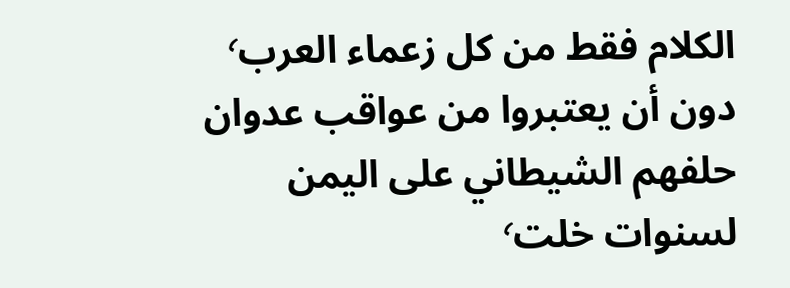الكلام فقط من كل زعماء العرب٬ دون أن يعتبروا من عواقب عدوان حلفهم الشيطاني على اليمن لسنوات خلت٬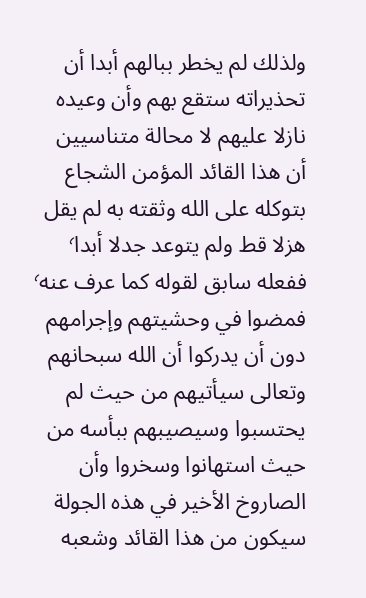ولذلك لم يخطر ببالهم أبدا أن تحذيراته ستقع بهم وأن وعيده نازلا عليهم لا محالة متناسيين أن هذا القائد المؤمن الشجاع بتوكله على الله وثقته به لم يقل هزلا قط ولم يتوعد جدلا أبدا٬ ففعله سابق لقوله كما عرف عنه٬ فمضوا في وحشيتهم وإجرامهم دون أن يدركوا أن الله سبحانهم وتعالى سيأتيهم من حيث لم يحتسبوا وسيصيبهم ببأسه من حيث استهانوا وسخروا وأن الصاروخ الأخير في هذه الجولة سيكون من هذا القائد وشعبه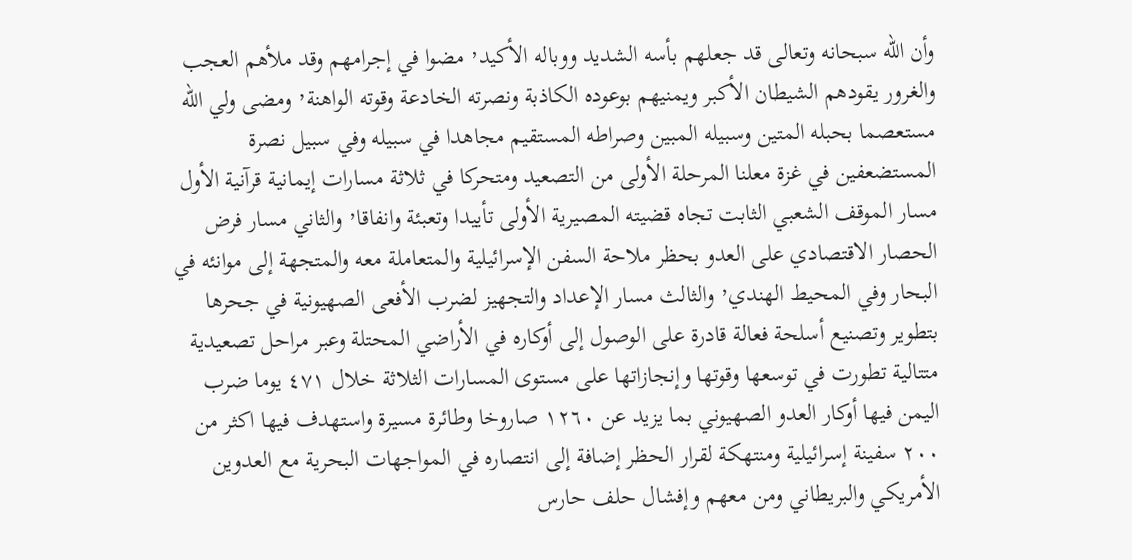وأن الله سبحانه وتعالى قد جعلهم بأسه الشديد ووباله الأكيد٬ مضوا في إجرامهم وقد ملأهم العجب والغرور يقودهم الشيطان الأكبر ويمنيهم بوعوده الكاذبة ونصرته الخادعة وقوته الواهنة٬ ومضى ولي الله مستعصما بحبله المتين وسبيله المبين وصراطه المستقيم مجاهدا في سبيله وفي سبيل نصرة المستضعفين في غزة معلنا المرحلة الأولى من التصعيد ومتحركا في ثلاثة مسارات إيمانية قرآنية الأول مسار الموقف الشعبي الثابت تجاه قضيته المصيرية الأولى تأييدا وتعبئة وانفاقا٬ والثاني مسار فرض الحصار الاقتصادي على العدو بحظر ملاحة السفن الإسرائيلية والمتعاملة معه والمتجهة إلى موانئه في البحار وفي المحيط الهندي٬ والثالث مسار الإعداد والتجهيز لضرب الأفعى الصهيونية في جحرها بتطوير وتصنيع أسلحة فعالة قادرة على الوصول إلى أوكاره في الأراضي المحتلة وعبر مراحل تصعيدية متتالية تطورت في توسعها وقوتها وإنجازاتها على مستوى المسارات الثلاثة خلال ٤٧١ يوما ضرب اليمن فيها أوكار العدو الصهيوني بما يزيد عن ١٢٦٠ صاروخا وطائرة مسيرة واستهدف فيها اكثر من ٢٠٠ سفينة إسرائيلية ومنتهكة لقرار الحظر إضافة إلى انتصاره في المواجهات البحرية مع العدوين الأمريكي والبريطاني ومن معهم وإفشال حلف حارس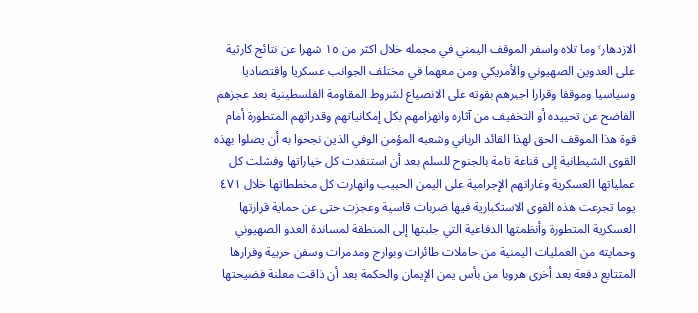الازدهار٬ وما تلاه واسفر الموقف اليمني في مجمله خلال اكثر من ١٥ شهرا عن نتائج كارثية على العدوين الصهيوني والأمريكي ومن معهما في مختلف الجوانب عسكريا واقتصاديا وسياسيا وموقفا وقرارا اجبرهم بقوته على الانصياع لشروط المقاومة الفلسطينية بعد عجزهم الفاضح عن تحييده أو التخفيف من آثاره وانهزامهم بكل إمكانياتهم وقدراتهم المتطورة أمام قوة هذا الموقف الحق لهذا القائد الرباني وشعبه المؤمن الوفي الذين نجحوا به أن يصلوا بهذه القوى الشيطانية إلى قناعة تامة بالجنوح للسلم بعد أن استنفدت كل خياراتها وفشلت كل عملياتها العسكرية وغاراتهم الإجرامية على اليمن الحبيب وانهارت كل مخططاتها خلال ٤٧١ يوما تجرعت هذه القوى الاستكبارية فيها ضربات قاسية وعجزت حتى عن حماية قرارتها العسكرية المتطورة وأنظمتها الدفاعية التي جلبتها إلى المنطقة لمساندة العدو الصهيوني وحمايته من العمليات اليمنية من حاملات طائرات وبوارج ومدمرات وسفن حربية وفرارها المتتابع دفعة بعد أخرى هروبا من بأس يمن الإيمان والحكمة بعد أن ذاقت معلنة فضيحتها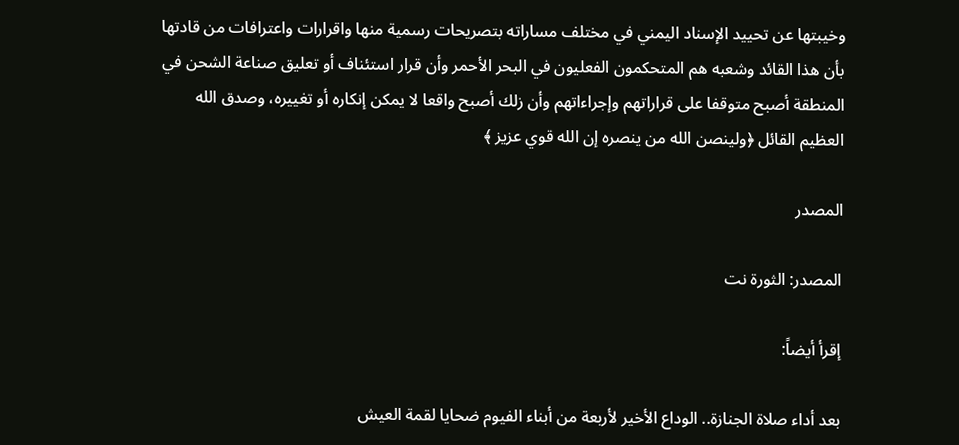وخيبتها عن تحييد الإسناد اليمني في مختلف مساراته بتصريحات رسمية منها واقرارات واعترافات من قادتها بأن هذا القائد وشعبه هم المتحكمون الفعليون في البحر الأحمر وأن قرار استئناف أو تعليق صناعة الشحن في المنطقة أصبح متوقفا على قراراتهم وإجراءاتهم وأن زلك أصبح واقعا لا يمكن إنكاره أو تغييره، وصدق الله العظيم القائل ﴿ولينصن الله من ينصره إن الله قوي عزيز ﴾

المصدر

المصدر: الثورة نت

إقرأ أيضاً:

بعد أداء صلاة الجنازة.. الوداع الأخير لأربعة من أبناء الفيوم ضحايا لقمة العيش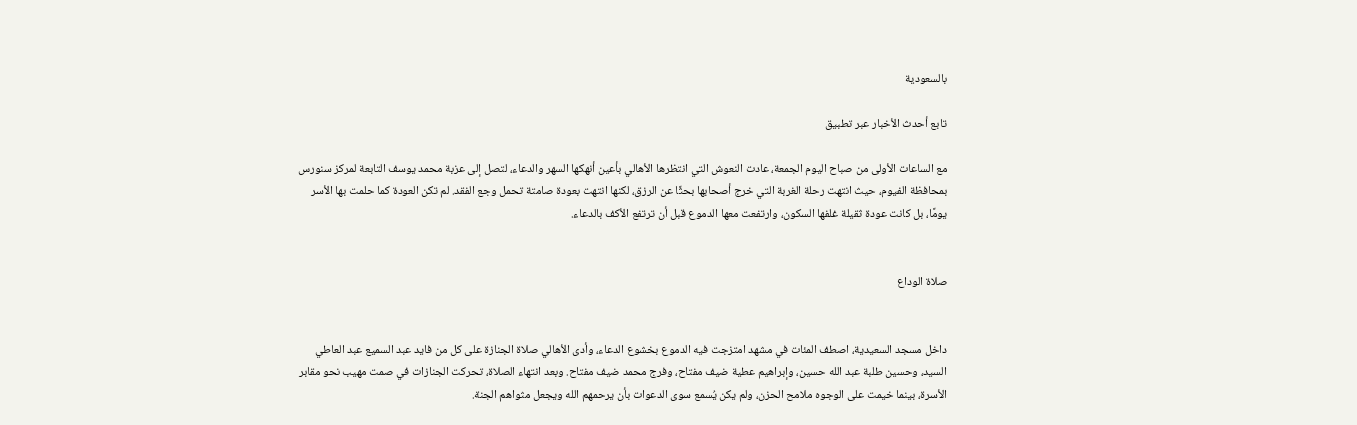بالسعودية

تابع أحدث الأخبار عبر تطبيق

مع الساعات الأولى من صباح اليوم الجمعة، عادت النعوش التي انتظرها الأهالي بأعين أنهكها السهر والدعاء، لتصل إلى عزبة محمد يوسف التابعة لمركز سنورس بمحافظة الفيوم، حيث انتهت رحلة الغربة التي خرج أصحابها بحثًا عن الرزق، لكنها انتهت بعودة صامتة تحمل وجع الفقد. لم تكن العودة كما حلمت بها الأسر يومًا، بل كانت عودة ثقيلة غلفها السكون، وارتفعت معها الدموع قبل أن ترتفع الأكف بالدعاء.


صلاة الوداع


داخل مسجد السعيدية، اصطف المئات في مشهد امتزجت فيه الدموع بخشوع الدعاء، وأدى الأهالي صلاة الجنازة على كل من فايد عبد السميع عبد العاطي السيد، وحسين طلبة عبد الله حسين، وإبراهيم عطية ضيف مفتاح، وفرج محمد ضيف مفتاح. وبعد انتهاء الصلاة، تحركت الجنازات في صمت مهيب نحو مقابر الأسرة، بينما خيمت على الوجوه ملامح الحزن، ولم يكن يُسمع سوى الدعوات بأن يرحمهم الله ويجعل مثواهم الجنة.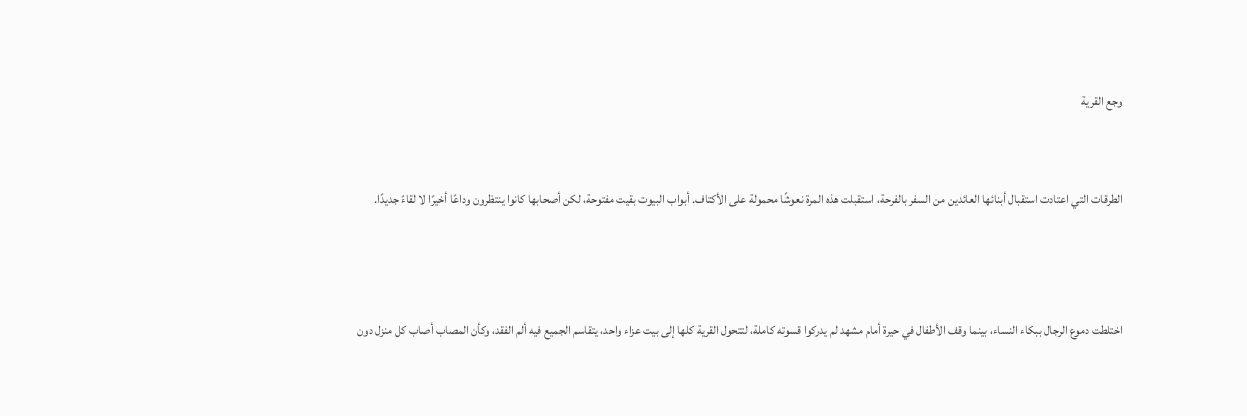وجع القرية


الطرقات التي اعتادت استقبال أبنائها العائدين من السفر بالفرحة، استقبلت هذه المرة نعوشًا محمولة على الأكتاف. أبواب البيوت بقيت مفتوحة، لكن أصحابها كانوا ينتظرون وداعًا أخيرًا لا لقاءً جديدًا.



اختلطت دموع الرجال ببكاء النساء، بينما وقف الأطفال في حيرة أمام مشهد لم يدركوا قسوته كاملة، لتتحول القرية كلها إلى بيت عزاء واحد، يتقاسم الجميع فيه ألم الفقد، وكأن المصاب أصاب كل منزل دون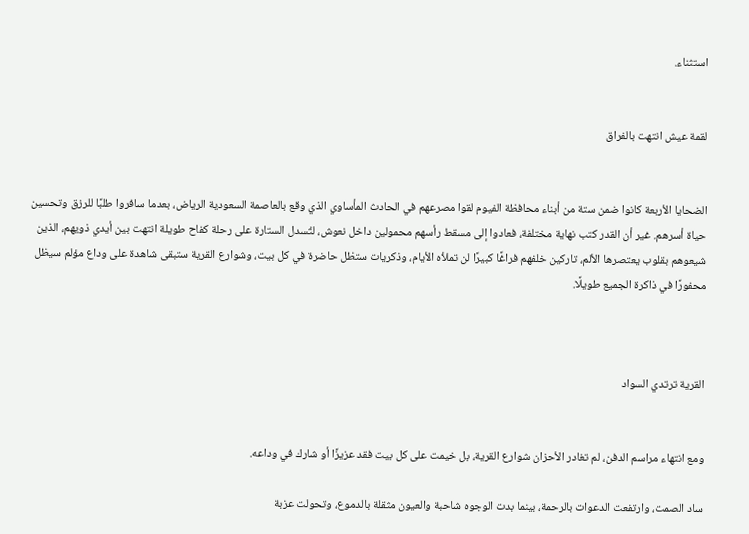استثناء.


لقمة عيش انتهت بالفراق


الضحايا الأربعة كانوا ضمن ستة من أبناء محافظة الفيوم لقوا مصرعهم في الحادث المأساوي الذي وقع بالعاصمة السعودية الرياض، بعدما سافروا طلبًا للرزق وتحسين حياة أسرهم. غير أن القدر كتب نهاية مختلفة، فعادوا إلى مسقط رأسهم محمولين داخل نعوش، لتُسدل الستارة على رحلة كفاح طويلة انتهت بين أيدي ذويهم، الذين شيعوهم بقلوب يعتصرها الألم، تاركين خلفهم فراغًا كبيرًا لن تملأه الأيام، وذكريات ستظل حاضرة في كل بيت، وشوارع القرية ستبقى شاهدة على وداع مؤلم سيظل محفورًا في ذاكرة الجميع طويلًا.



القرية ترتدي السواد


ومع انتهاء مراسم الدفن، لم تغادر الأحزان شوارع القرية، بل خيمت على كل بيت فقد عزيزًا أو شارك في وداعه.

ساد الصمت، وارتفعت الدعوات بالرحمة، بينما بدت الوجوه شاحبة والعيون مثقلة بالدموع، وتحولت عزبة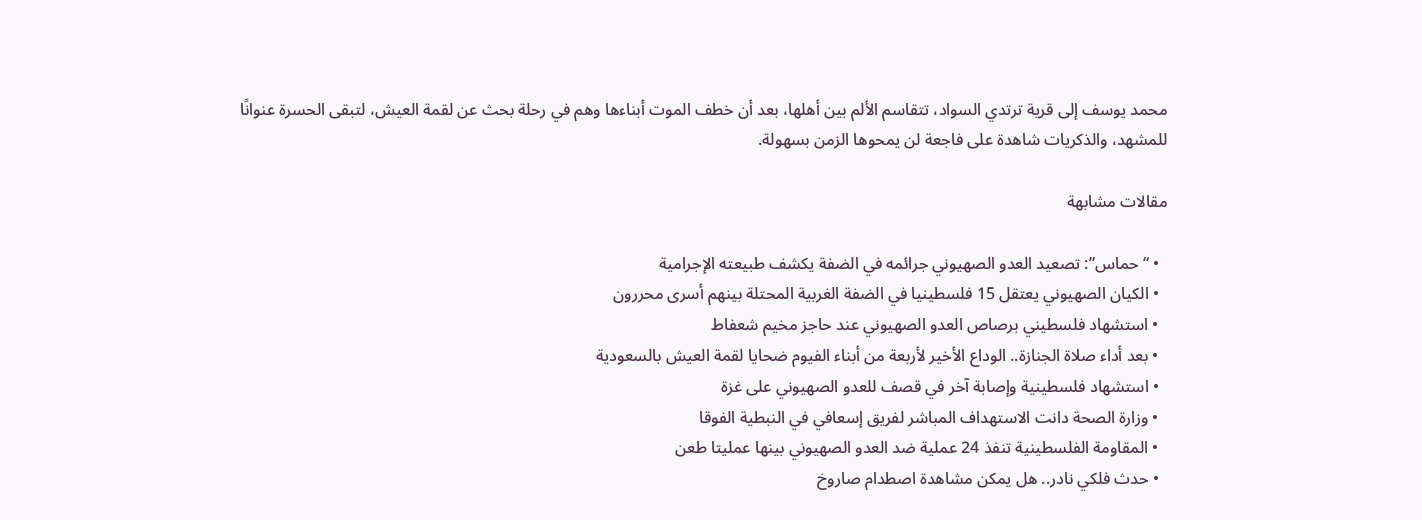محمد يوسف إلى قرية ترتدي السواد، تتقاسم الألم بين أهلها، بعد أن خطف الموت أبناءها وهم في رحلة بحث عن لقمة العيش، لتبقى الحسرة عنوانًا للمشهد، والذكريات شاهدة على فاجعة لن يمحوها الزمن بسهولة.

مقالات مشابهة

  • “حماس”: تصعيد العدو الصهيوني جرائمه في الضفة يكشف طبيعته الإجرامية
  • الكيان الصهيوني يعتقل 15 فلسطينيا في الضفة الغربية المحتلة بينهم أسرى محررون
  • استشهاد فلسطيني برصاص العدو الصهيوني عند حاجز مخيم شعفاط
  • بعد أداء صلاة الجنازة.. الوداع الأخير لأربعة من أبناء الفيوم ضحايا لقمة العيش بالسعودية
  • استشهاد فلسطينية وإصابة آخر في قصف للعدو الصهيوني على غزة
  • وزارة الصحة دانت الاستهداف المباشر لفريق إسعافي في النبطية الفوقا
  • المقاومة الفلسطينية تنفذ 24 عملية ضد العدو الصهيوني بينها عمليتا طعن
  • حدث فلكي نادر.. هل يمكن مشاهدة اصطدام صاروخ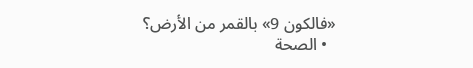«فالكون 9» بالقمر من الأرض؟
  • الصحة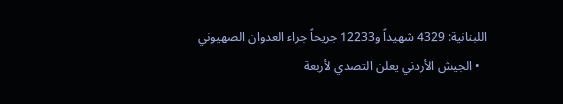اللبنانية: 4329 شهيداً و12233 جريحاً جراء العدوان الصهيوني
  • الجيش الأردني يعلن التصدي لأربعة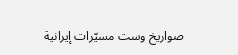صواريخ وست مسيّرات إيرانية